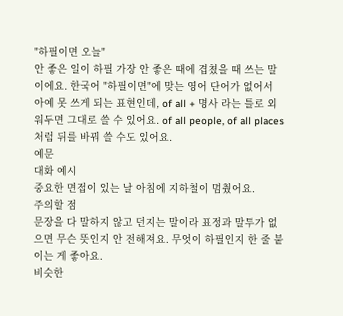"하필이면 오늘"
안 좋은 일이 하필 가장 안 좋은 때에 겹쳤을 때 쓰는 말이에요. 한국어 "하필이면"에 맞는 영어 단어가 없어서 아예 못 쓰게 되는 표현인데, of all + 명사 라는 틀로 외워두면 그대로 쓸 수 있어요. of all people, of all places 처럼 뒤를 바꿔 쓸 수도 있어요.
예문
대화 예시
중요한 면접이 있는 날 아침에 지하철이 멈췄어요.
주의할 점
문장을 다 말하지 않고 던지는 말이라 표정과 말투가 없으면 무슨 뜻인지 안 전해져요. 무엇이 하필인지 한 줄 붙이는 게 좋아요.
비슷한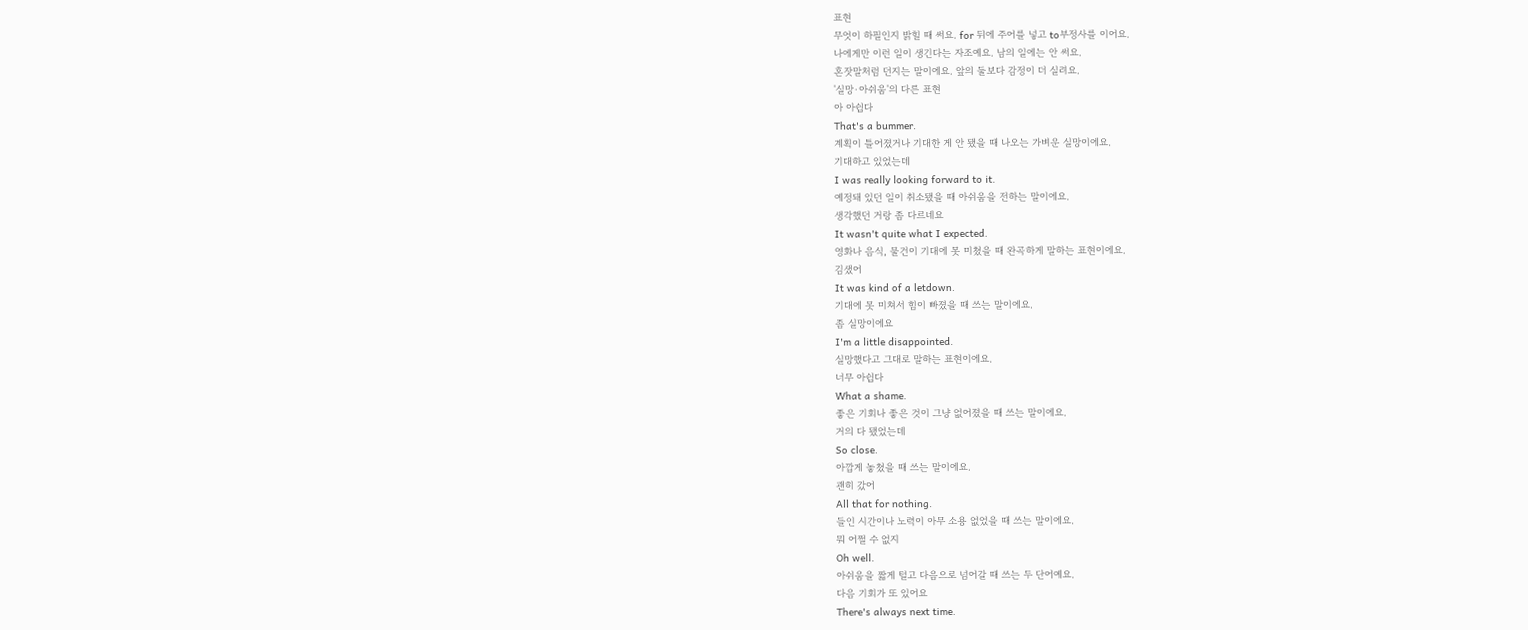표현
무엇이 하필인지 밝힐 때 써요. for 뒤에 주어를 넣고 to부정사를 이어요.
나에게만 이런 일이 생긴다는 자조예요. 남의 일에는 안 써요.
혼잣말처럼 던지는 말이에요. 앞의 둘보다 감정이 더 실려요.
'실망·아쉬움'의 다른 표현
아 아쉽다
That's a bummer.
계획이 틀어졌거나 기대한 게 안 됐을 때 나오는 가벼운 실망이에요.
기대하고 있었는데
I was really looking forward to it.
예정돼 있던 일이 취소됐을 때 아쉬움을 전하는 말이에요.
생각했던 거랑 좀 다르네요
It wasn't quite what I expected.
영화나 음식, 물건이 기대에 못 미쳤을 때 완곡하게 말하는 표현이에요.
김샜어
It was kind of a letdown.
기대에 못 미쳐서 힘이 빠졌을 때 쓰는 말이에요.
좀 실망이에요
I'm a little disappointed.
실망했다고 그대로 말하는 표현이에요.
너무 아쉽다
What a shame.
좋은 기회나 좋은 것이 그냥 없어졌을 때 쓰는 말이에요.
거의 다 됐었는데
So close.
아깝게 놓쳤을 때 쓰는 말이에요.
괜히 갔어
All that for nothing.
들인 시간이나 노력이 아무 소용 없었을 때 쓰는 말이에요.
뭐 어쩔 수 없지
Oh well.
아쉬움을 짧게 털고 다음으로 넘어갈 때 쓰는 두 단어예요.
다음 기회가 또 있어요
There's always next time.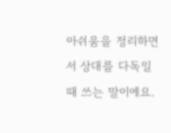아쉬움을 정리하면서 상대를 다독일 때 쓰는 말이에요.